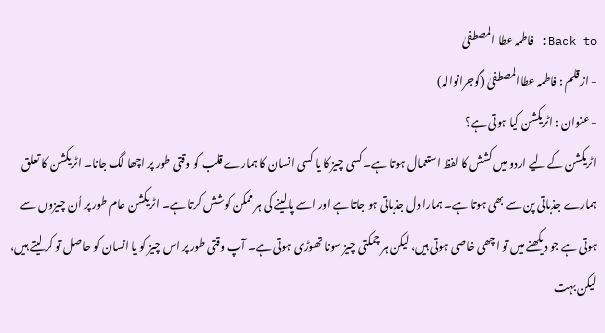Back to: فاطمہ عطا المصطفیٰ
- ازقلم : فاطمہ عطاالمصطفیٰ (گوجرانوالہ)
- عنوان : اٹریکشن کیا ہوتی ہے؟
اٹریکشن کے لیے اردو میں کشش کا لفظ استعمال ہوتا ہے۔ کسی چیز کا یا کسی انسان کا ہمارے قلب کو وقتی طور پر اچھا لگ جانا۔ اٹریکشن کا تعلق ہمارے جذباتی پن سے بھی ہوتا ہے۔ ہمارا دل جذباتی ہو جاتا ہے اور اسے پالینے کی ہر ممکن کوشش کرتا ہے۔ اٹریکشن عام طور پر اُن چیزوں سے ہوتی ہے جو دیکھنے میں تو اچھی خاصی ہوتی ہیں، لیکن ہر چمکتی چیز سونا تھوڑی ہوتی ہے۔ آپ وقتی طور پر اس چیز کو یا انسان کو حاصل تو کر لیتے ہیں، لیکن بہت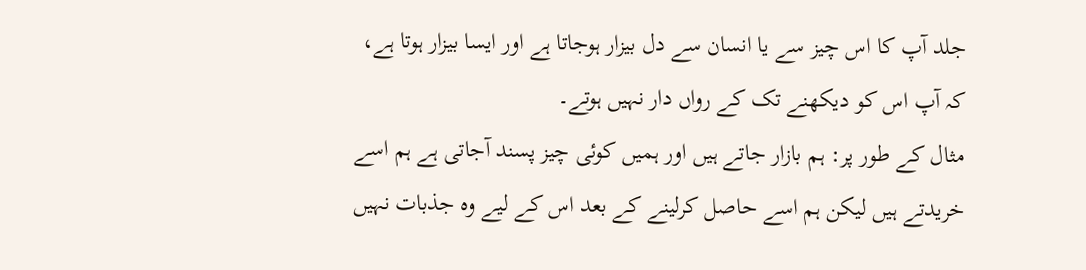جلد آپ کا اس چیز سے یا انسان سے دل بيزار ہوجاتا ہے اور ایسا بیزار ہوتا ہے، کہ آپ اس کو دیکھنے تک کے رواں دار نہیں ہوتے۔
مثال کے طور پر: ہم بازار جاتے ہیں اور ہمیں کوئی چیز پسند آجاتی ہے ہم اسے خریدتے ہیں لیکن ہم اسے حاصل کرلینے کے بعد اس کے لیے وہ جذبات نہیں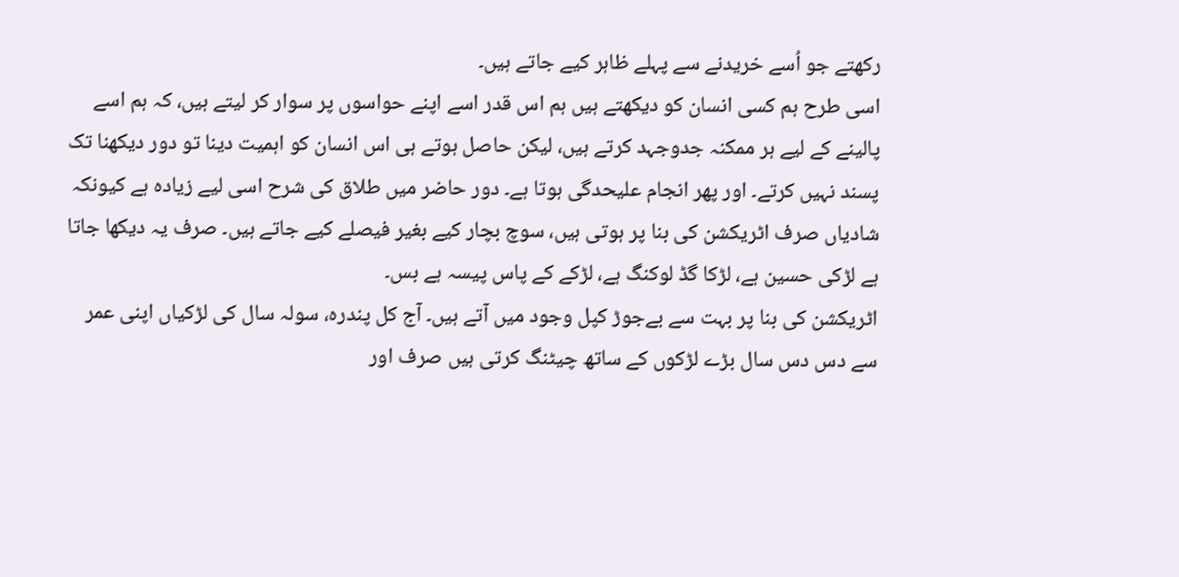رکھتے جو اُسے خریدنے سے پہلے ظاہر کیے جاتے ہیں۔
اسی طرح ہم کسی انسان کو دیکھتے ہیں ہم اس قدر اسے اپنے حواسوں پر سوار کر لیتے ہیں، کہ ہم اسے پالینے کے لیے ہر ممکنہ جدوجہد کرتے ہیں، لیکن حاصل ہوتے ہی اس انسان کو اہمیت دینا تو دور دیکھنا تک پسند نہیں کرتے۔ اور پھر انجام علیحدگی ہوتا ہے۔ دور حاضر میں طلاق کی شرح اسی لیے زیادہ ہے کیونکہ شادیاں صرف اٹریکشن کی بنا پر ہوتی ہیں، سوچ بچار کیے بغیر فیصلے کیے جاتے ہیں۔ صرف یہ دیکھا جاتا ہے لڑکی حسین ہے، لڑکا گڈ لوکنگ ہے، لڑکے کے پاس پیسہ ہے بس۔
اٹریکشن کی بنا پر بہت سے بےجوڑ کپل وجود میں آتے ہیں۔ آج کل پندرہ، سولہ سال کی لڑکیاں اپنی عمر سے دس دس سال بڑے لڑکوں کے ساتھ چیٹنگ کرتی ہیں صرف اور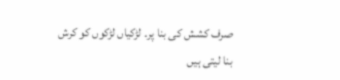صرف کشش کی بنا پر۔ لڑکیاں لڑکوں کو کرش بنا لیتی ہیں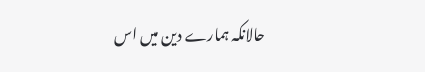حالانکہ ہمارے دین میں اس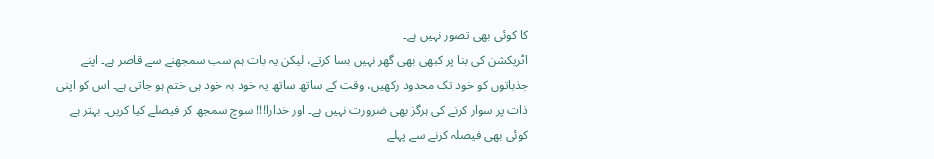کا کوئی بھی تصور نہیں ہے۔
اٹریکشن کی بنا پر کبھی بھی گھر نہیں بسا کرتے، لیکن یہ بات ہم سب سمجھنے سے قاصر ہے۔ اپنے جذباتوں کو خود تک محدود رکھیں، وقت کے ساتھ ساتھ یہ خود بہ خود ہی ختم ہو جاتی ہے۔ اس کو اپنی ذات پر سوار کرنے کی ہرگز بھی ضرورت نہیں ہے۔ اور خدارا!!! سوچ سمجھ کر فیصلے کیا کریں۔ بہتر ہے کوئی بھی فیصلہ کرنے سے پہلے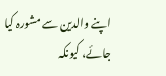اپنے والدین سے مشورہ کیا جائے، کیونکہ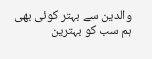والدین سے بہتر کوئی بھی ہم سب کو بہترین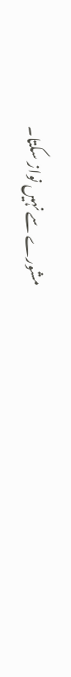مشورے سے نہیں نواز سکتا۔